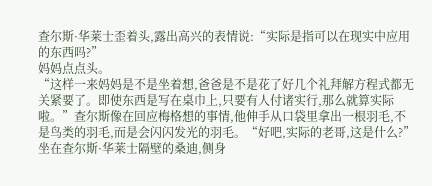查尔斯·华莱士歪着头,露出高兴的表情说:“实际是指可以在现实中应用的东西吗?”
妈妈点点头。
“这样一来妈妈是不是坐着想,爸爸是不是花了好几个礼拜解方程式都无关紧要了。即使东西是写在桌巾上,只要有人付诸实行,那么就算实际啦。”查尔斯像在回应梅格想的事情,他伸手从口袋里拿出一根羽毛,不是鸟类的羽毛,而是会闪闪发光的羽毛。“好吧,实际的老哥,这是什么?”
坐在查尔斯·华莱士隔壁的桑迪,侧身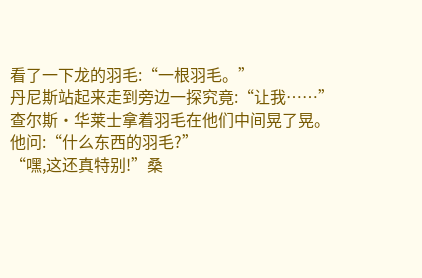看了一下龙的羽毛:“一根羽毛。”
丹尼斯站起来走到旁边一探究竟:“让我……”
查尔斯·华莱士拿着羽毛在他们中间晃了晃。他问:“什么东西的羽毛?”
“嘿,这还真特别!”桑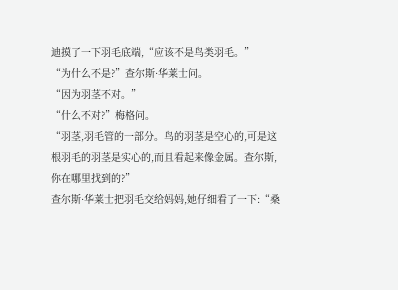迪摸了一下羽毛底端,“应该不是鸟类羽毛。”
“为什么不是?”查尔斯·华莱士问。
“因为羽茎不对。”
“什么不对?”梅格问。
“羽茎,羽毛管的一部分。鸟的羽茎是空心的,可是这根羽毛的羽茎是实心的,而且看起来像金属。查尔斯,你在哪里找到的?”
查尔斯·华莱士把羽毛交给妈妈,她仔细看了一下:“桑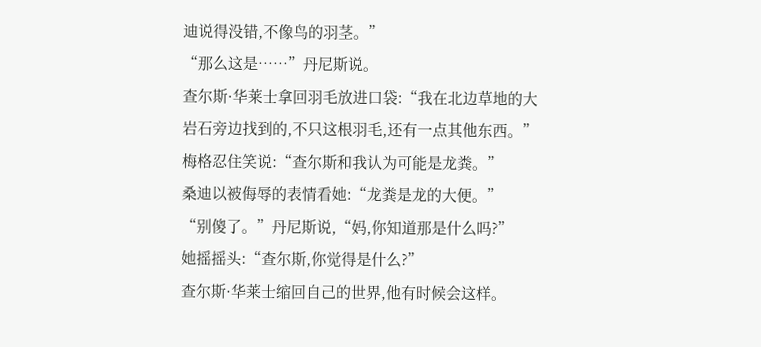迪说得没错,不像鸟的羽茎。”
“那么这是……”丹尼斯说。
查尔斯·华莱士拿回羽毛放进口袋:“我在北边草地的大岩石旁边找到的,不只这根羽毛,还有一点其他东西。”
梅格忍住笑说:“查尔斯和我认为可能是龙粪。”
桑迪以被侮辱的表情看她:“龙粪是龙的大便。”
“别傻了。”丹尼斯说,“妈,你知道那是什么吗?”
她摇摇头:“查尔斯,你觉得是什么?”
查尔斯·华莱士缩回自己的世界,他有时候会这样。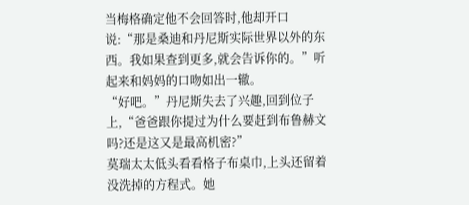当梅格确定他不会回答时,他却开口说:“那是桑迪和丹尼斯实际世界以外的东西。我如果查到更多,就会告诉你的。”听起来和妈妈的口吻如出一辙。
“好吧。”丹尼斯失去了兴趣,回到位子上,“爸爸跟你提过为什么要赶到布鲁赫文吗?还是这又是最高机密?”
莫瑞太太低头看看格子布桌巾,上头还留着没洗掉的方程式。她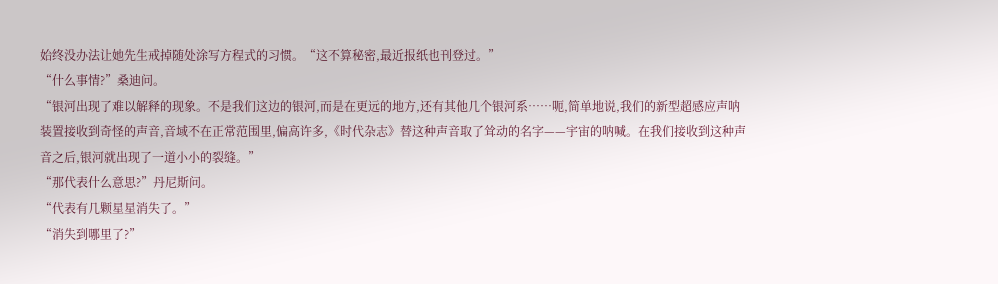始终没办法让她先生戒掉随处涂写方程式的习惯。“这不算秘密,最近报纸也刊登过。”
“什么事情?”桑迪问。
“银河出现了难以解释的现象。不是我们这边的银河,而是在更远的地方,还有其他几个银河系……呃,简单地说,我们的新型超感应声呐装置接收到奇怪的声音,音域不在正常范围里,偏高许多,《时代杂志》替这种声音取了耸动的名字——宇宙的呐喊。在我们接收到这种声音之后,银河就出现了一道小小的裂缝。”
“那代表什么意思?”丹尼斯问。
“代表有几颗星星消失了。”
“消失到哪里了?”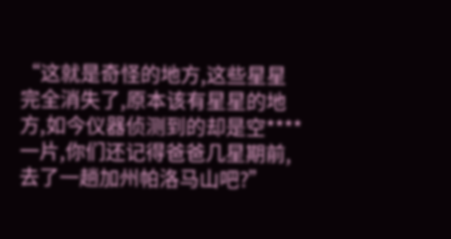“这就是奇怪的地方,这些星星完全消失了,原本该有星星的地方,如今仪器侦测到的却是空****一片,你们还记得爸爸几星期前,去了一趟加州帕洛马山吧?”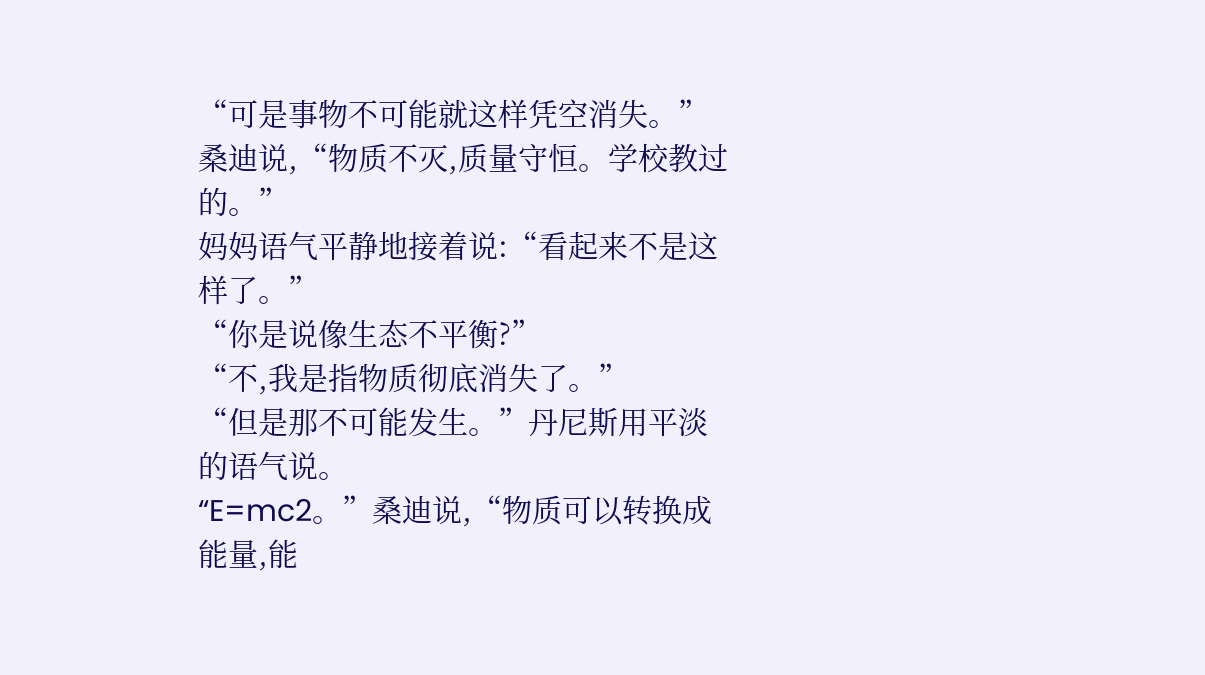“可是事物不可能就这样凭空消失。”桑迪说,“物质不灭,质量守恒。学校教过的。”
妈妈语气平静地接着说:“看起来不是这样了。”
“你是说像生态不平衡?”
“不,我是指物质彻底消失了。”
“但是那不可能发生。”丹尼斯用平淡的语气说。
“E=mc2。”桑迪说,“物质可以转换成能量,能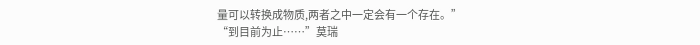量可以转换成物质,两者之中一定会有一个存在。”
“到目前为止……”莫瑞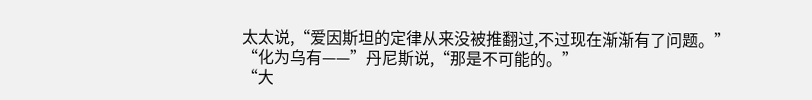太太说,“爱因斯坦的定律从来没被推翻过,不过现在渐渐有了问题。”
“化为乌有——”丹尼斯说,“那是不可能的。”
“大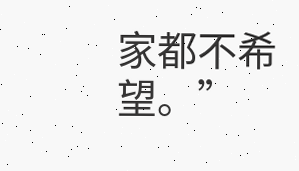家都不希望。”